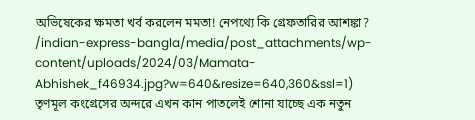অভিষেকের ক্ষমতা খর্ব করলেন মমতা! নেপথ্যে কি গ্রেফতারির আশঙ্কা?
/indian-express-bangla/media/post_attachments/wp-content/uploads/2024/03/Mamata-Abhishek_f46934.jpg?w=640&resize=640,360&ssl=1)
তৃণমূল কংগ্রেসের অন্দরে এখন কান পাতলেই শোনা যাচ্ছে এক নতুন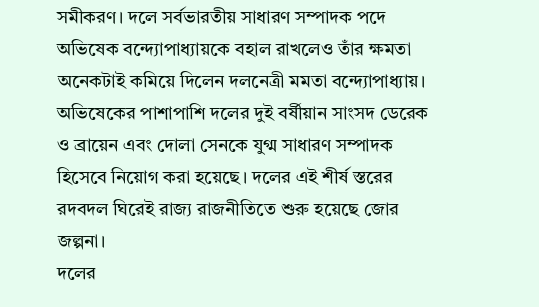সমীকরণ। দলে সর্বভারতীয় সাধারণ সম্পাদক পদে অভিষেক বন্দ্যোপাধ্যায়কে বহাল রাখলেও তাঁর ক্ষমতা অনেকটাই কমিয়ে দিলেন দলনেত্রী মমতা বন্দ্যোপাধ্যায়। অভিষেকের পাশাপাশি দলের দুই বর্ষীয়ান সাংসদ ডেরেক ও ব্রায়েন এবং দোলা সেনকে যুগ্ম সাধারণ সম্পাদক হিসেবে নিয়োগ করা হয়েছে। দলের এই শীর্ষ স্তরের রদবদল ঘিরেই রাজ্য রাজনীতিতে শুরু হয়েছে জোর জল্পনা।
দলের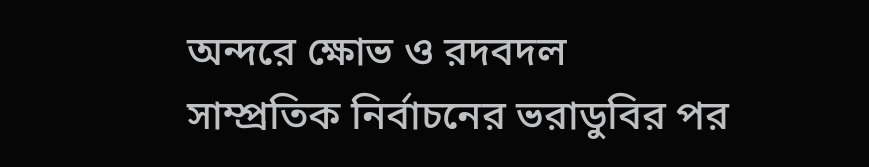অন্দরে ক্ষোভ ও রদবদল
সাম্প্রতিক নির্বাচনের ভরাডুবির পর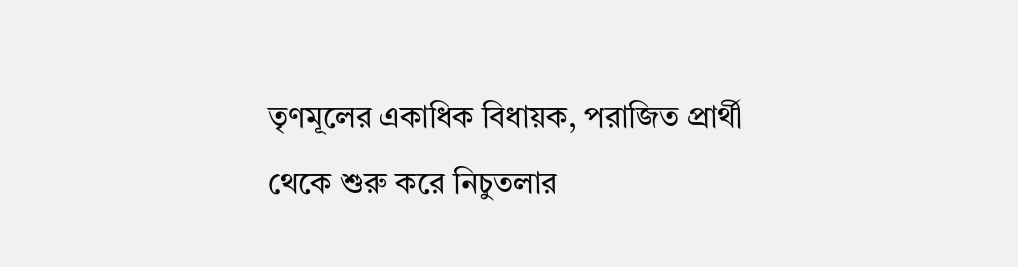তৃণমূলের একাধিক বিধায়ক, পরাজিত প্রার্থী থেকে শুরু করে নিচুতলার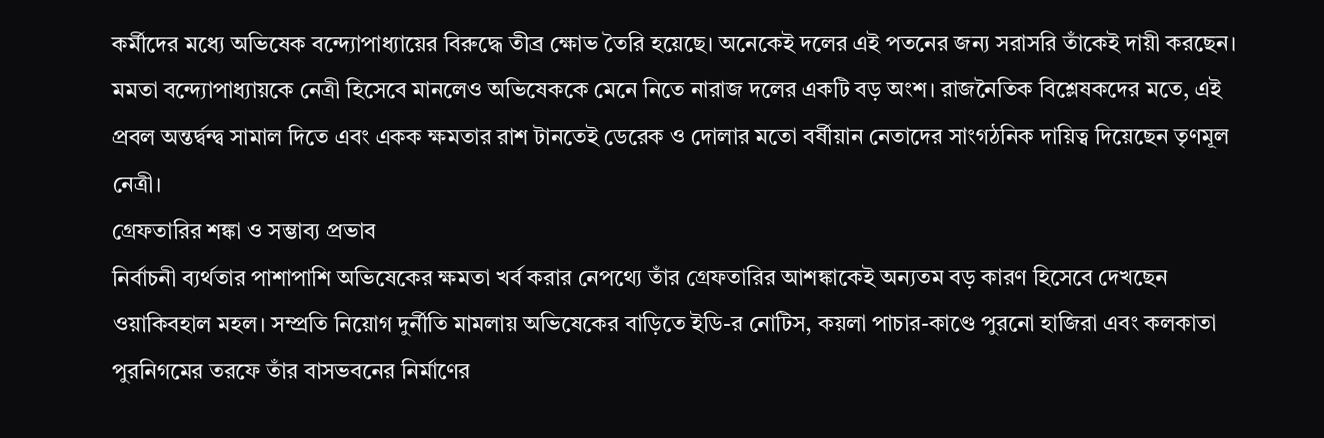কর্মীদের মধ্যে অভিষেক বন্দ্যোপাধ্যায়ের বিরুদ্ধে তীব্র ক্ষোভ তৈরি হয়েছে। অনেকেই দলের এই পতনের জন্য সরাসরি তাঁকেই দায়ী করছেন। মমতা বন্দ্যোপাধ্যায়কে নেত্রী হিসেবে মানলেও অভিষেককে মেনে নিতে নারাজ দলের একটি বড় অংশ। রাজনৈতিক বিশ্লেষকদের মতে, এই প্রবল অন্তর্দ্বন্দ্ব সামাল দিতে এবং একক ক্ষমতার রাশ টানতেই ডেরেক ও দোলার মতো বর্ষীয়ান নেতাদের সাংগঠনিক দায়িত্ব দিয়েছেন তৃণমূল নেত্রী।
গ্রেফতারির শঙ্কা ও সম্ভাব্য প্রভাব
নির্বাচনী ব্যর্থতার পাশাপাশি অভিষেকের ক্ষমতা খর্ব করার নেপথ্যে তাঁর গ্রেফতারির আশঙ্কাকেই অন্যতম বড় কারণ হিসেবে দেখছেন ওয়াকিবহাল মহল। সম্প্রতি নিয়োগ দুর্নীতি মামলায় অভিষেকের বাড়িতে ইডি-র নোটিস, কয়লা পাচার-কাণ্ডে পুরনো হাজিরা এবং কলকাতা পুরনিগমের তরফে তাঁর বাসভবনের নির্মাণের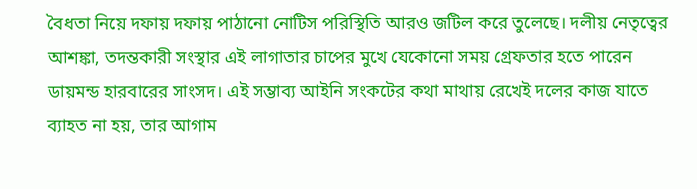বৈধতা নিয়ে দফায় দফায় পাঠানো নোটিস পরিস্থিতি আরও জটিল করে তুলেছে। দলীয় নেতৃত্বের আশঙ্কা, তদন্তকারী সংস্থার এই লাগাতার চাপের মুখে যেকোনো সময় গ্রেফতার হতে পারেন ডায়মন্ড হারবারের সাংসদ। এই সম্ভাব্য আইনি সংকটের কথা মাথায় রেখেই দলের কাজ যাতে ব্যাহত না হয়, তার আগাম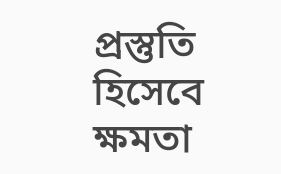প্রস্তুতি হিসেবে ক্ষমতা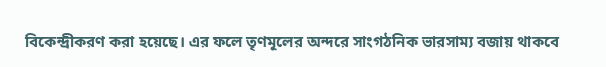বিকেন্দ্রীকরণ করা হয়েছে। এর ফলে তৃণমূলের অন্দরে সাংগঠনিক ভারসাম্য বজায় থাকবে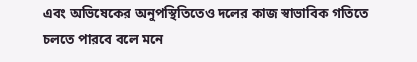এবং অভিষেকের অনুপস্থিতিতেও দলের কাজ স্বাভাবিক গতিতে চলতে পারবে বলে মনে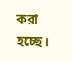করা হচ্ছে।